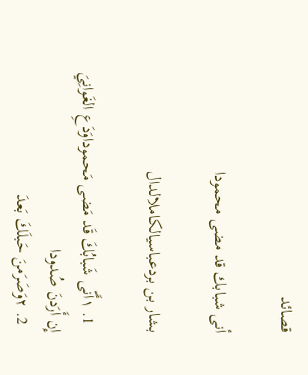قصائد

أنى شبابك قد مضى محمودا

بشار بن بردعباسيالكاملالدال

  1. ١أَنّى شَبابُكَ قَد مَضى مَحموداوَدَعِ الغَوانِيَ إِن أَرَدنَ صُدودا
  2. ٢وَصَرَمنَ حَبلَكَ بَعدَ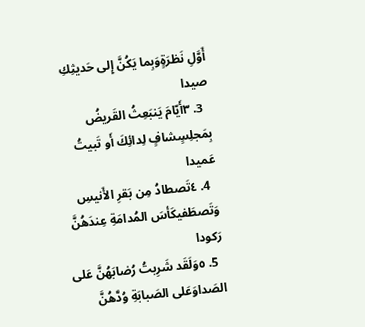أَوَّلِ نَظرَةٍوَبِما يَكُنَّ إِلى حَديثِكِ صيدا
  3. ٣أَيّامَ يَنبَعِثُ القَريضُ بِمَجلِسٍشافٍ لِدائِكَ أَو تَبيتُ عَميدا
  4. ٤تَصطادُ مِن بَقرِ الأَنيسِ وَتَصطَفيكَأسَ المُدامَةِ عِندَهُنَّ رَكودا
  5. ٥وَلَقَد شَرِبتُ رُضابَهُنَّ عَلى الصَداوَعَلى الصَبابَةِ وُدَّهُنَّ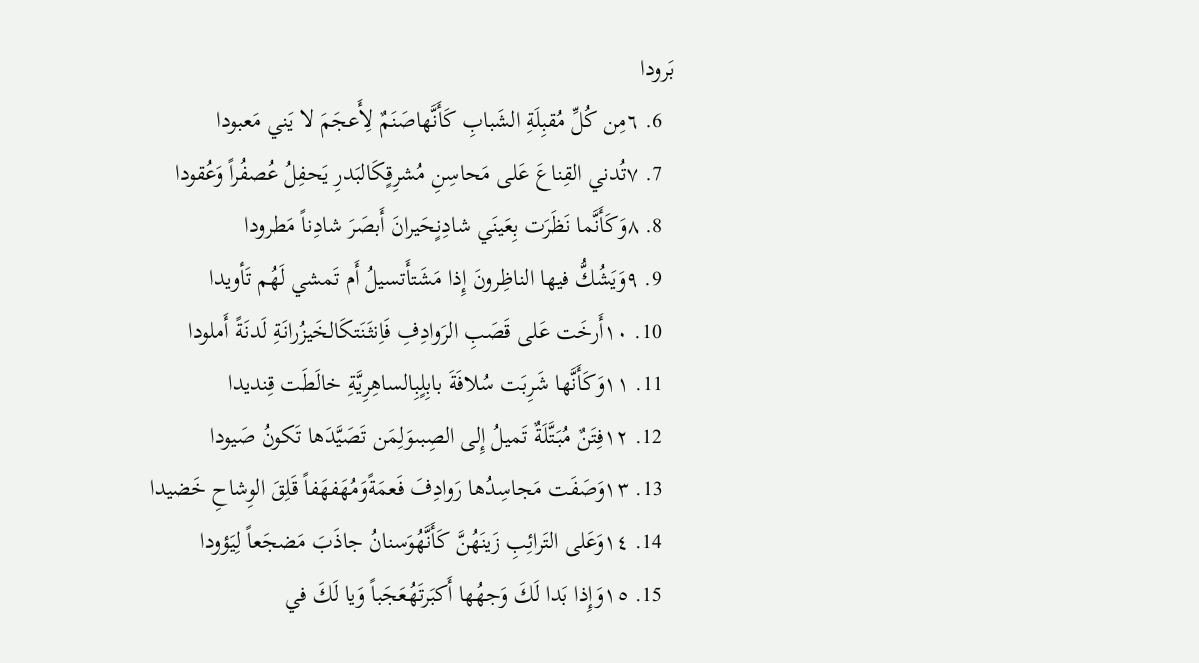بَرودا
  6. ٦مِن كُلِّ مُقبِلَةِ الشَبابِ كَأَنَّهاصَنَمٌ لِأَعجَمَ لا يَني مَعبودا
  7. ٧تُدني القِناعَ عَلى مَحاسِنِ مُشرِقٍكَالبَدرِ يَحفِلُ عُصفُراً وَعُقودا
  8. ٨وَكَأَنَّما نَظَرَت بِعَينَي شادِنٍحَيرانَ أَبصَرَ شادِناً مَطرودا
  9. ٩وَيَشُكُّ فيها الناظِرونَ إِذا مَشَتأَتسيلُ أَم تَمشي لَهُم تَأويدا
  10. ١٠أَرخَت عَلى قَصَبِ الرَوادِفِ فَاِنثَنَتكَالخَيزُرانَةِ لَدنَةً أَملودا
  11. ١١وَكَأَنَّها شَرِبَت سُلافَةَ بابِلٍبِالساهِرِيَّةِ خالَطَت قِنديدا
  12. ١٢فِتَنٌ مُبَتَّلَةٌ تَميلُ إِلى الصِبىوَلِمَن تَصَيَّدَها تَكونُ صَيودا
  13. ١٣وَصَفَت مَجاسِدُها رَوادِفَ فَعمَةًوَمُهَفهَفاً قَلِقَ الوِشاحِ خَضيدا
  14. ١٤وَعَلى التَرائِبِ زَينَهُنَّ كَأَنَّهُوَسنانُ جاذَبَ مَضجَعاً لِيَؤودا
  15. ١٥وَإِذا بَدا لَكَ وَجهُها أَكبَرتَهُعَجَباً وَيا لَكَ في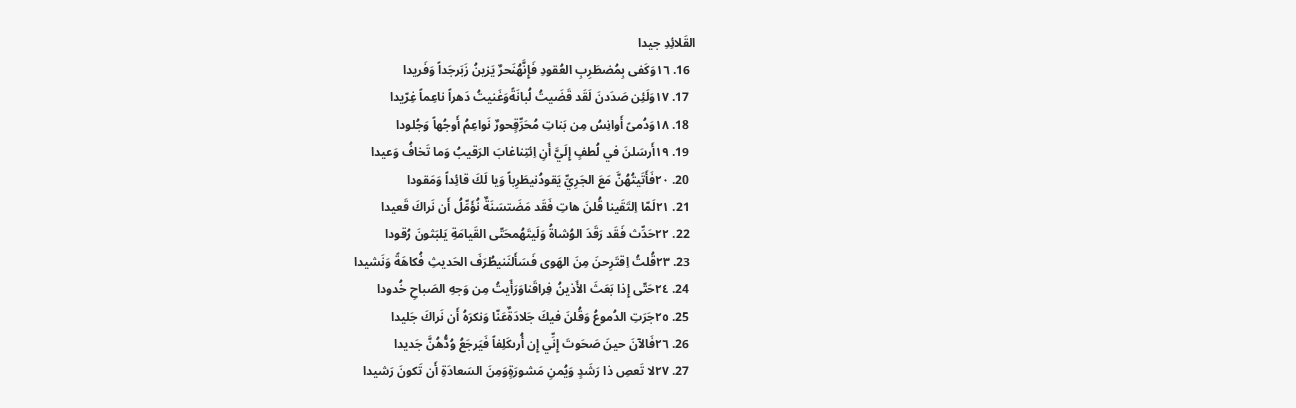القَلائِدِ جيدا
  16. ١٦وَكَفى بِمُضطَرِبِ العُقودِ فَإِنَّهُنَحرٌ يَزينُ زَبَرجَداً وَفَريدا
  17. ١٧وَلَئِن صَدَدنَ لَقَد قَضَيتُ لُبانَةًوَغَنيتُ دَهراً ناعِماً غِرّيدا
  18. ١٨وَدُمىً أَوانِسُ مِن بَناتِ مُحَرِّقٍحورٌ نَواعِمُ أَوجُهاً وَجُلودا
  19. ١٩أَرسَلنَ في لُطفٍ إِلَيَّ أَنِ اِئتِناغابَ الرَقيبُ وَما تَخافُ وَعيدا
  20. ٢٠فَأَتَيتُهُنَّ مَعَ الجَرِيِّ يَقودُنيطَرِباً وَيا لَكَ قائِداً وَمَقودا
  21. ٢١لَمّا اِلتَقَينا قُلنَ هاتِ فَقَد مَضَتسَنَةٌ نُؤَمِّلُ أَن نَراكَ قَعيدا
  22. ٢٢حَدِّث فَقَد رَقَدَ الوُشاةُ وَلَيتَهُمحَتّى القَيامَةِ يَلبَثونَ رُقودا
  23. ٢٣قُلتُ اِقتَرِحنَ مِنَ الهَوى فَسَأَلنَنيطُرَفَ الحَديثِ فُكاهَةً وَنَشيدا
  24. ٢٤حَتّى إِذا بَعَثَ الأَذينُ فِراقَناوَرَأَيتُ مِن وَجهِ الصَباحِ خُدودا
  25. ٢٥جَرَتِ الدُموعُ وَقُلنَ فيكَ جَلادَةٌعَنّا وَنكرَهُ أَن نَراكَ جَليدا
  26. ٢٦فَالآنَ حينَ صَحَوتَ إِنِّي إِن أُرىكَلِفاً فَيَرجَعُ وُدُّهُنَّ جَديدا
  27. ٢٧لا تَعصِ ذا رَشَدٍ وَيُمنِ مَشورَةٍوَمِنَ السَعادَةِ أَن تَكونَ رَشيدا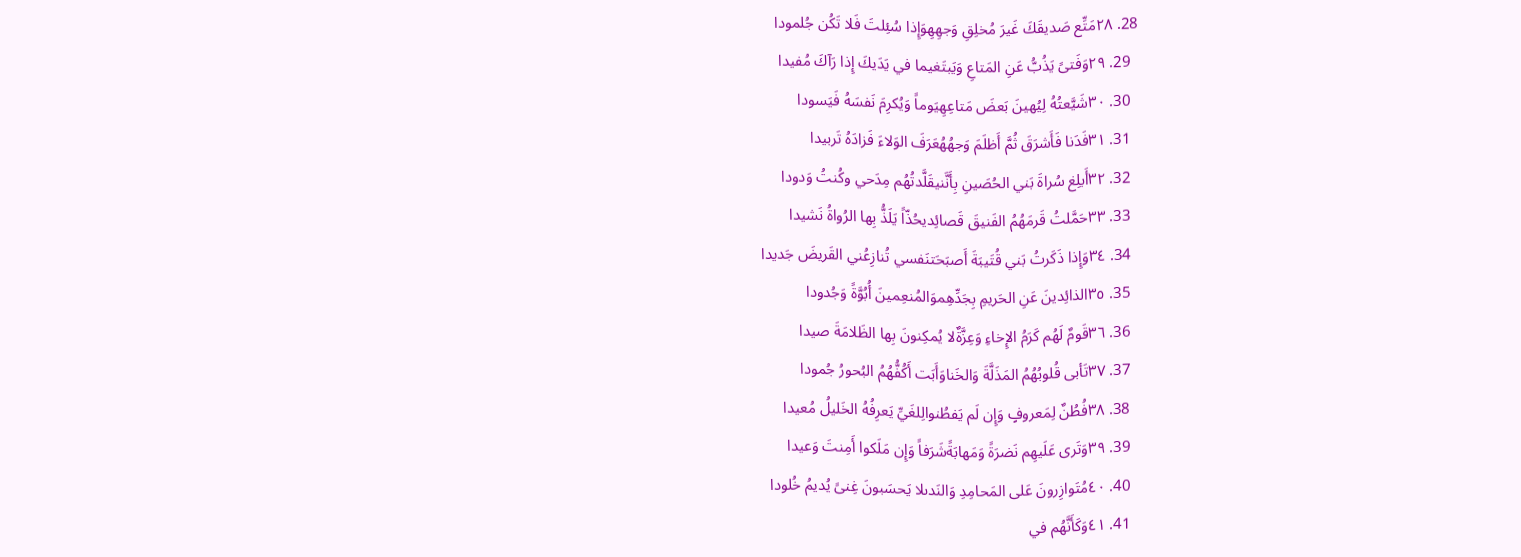28. ٢٨مَتِّع صَديقَكَ غَيرَ مُخلِقِ وَجهِهِوَإِذا سُئِلتَ فَلا تَكُن جُلمودا
  29. ٢٩وَفَتىً يَذُبُّ عَنِ المَتاعِ وَيَبتَغيما في يَدَيكَ إِذا رَآكَ مُفيدا
  30. ٣٠شَيَّعتُهُ لِيُهينَ بَعضَ مَتاعِهِيَوماً وَيُكرِمَ نَفسَهُ فَيَسودا
  31. ٣١فَدَنا فَأَشرَقَ ثُمَّ أَظلَمَ وَجهُهُعَرَفَ الوَلاءَ فَزادَهُ تَربيدا
  32. ٣٢أَبلِغ سُراةَ بَني الحُصَينِ بِأَنَّنيقَلَّدتُهُم مِدَحي وكُنتُ وَدودا
  33. ٣٣حَمَّلتُ قَرمَهُمُ الفَنيقَ قَصائِديحُذّاً يَلَذُّ بِها الرُواةُ نَشيدا
  34. ٣٤وَإِذا ذَكَرتُ بَني قُتَيبَةَ أَصبَحَتنَفسي تُنازِعُني القَريضَ جَديدا
  35. ٣٥الذائِدينَ عَنِ الحَريمِ بِجَدِّهِموَالمُنعِمينَ أُبُوَّةً وَجُدودا
  36. ٣٦قَومٌ لَهُم كَرَمُ الإِخاءِ وَعِزَّةٌلا يُمكِنونَ بِها الظَلامَةَ صيدا
  37. ٣٧تَأبى قُلوبُهُمُ المَذَلَّةَ وَالخَناوَأَبَت أَكُفُّهُمُ البُحورُ جُمودا
  38. ٣٨فُطُنٌ لِمَعروفٍ وَإِن لَم يَفطُنوالِلغَيِّ يَعرِفُهُ الخَليلُ مُعيدا
  39. ٣٩وَتَرى عَلَيهِم نَضرَةً وَمَهابَةًشَرَفاً وَإِن مَلَكوا أَمِنتَ وَعيدا
  40. ٤٠مُتَوازِرونَ عَلى المَحامِدِ وَالنَدىلا يَحسَبونَ غِنىً يُديمُ خُلودا
  41. ٤١وَكَأَنَّهُم في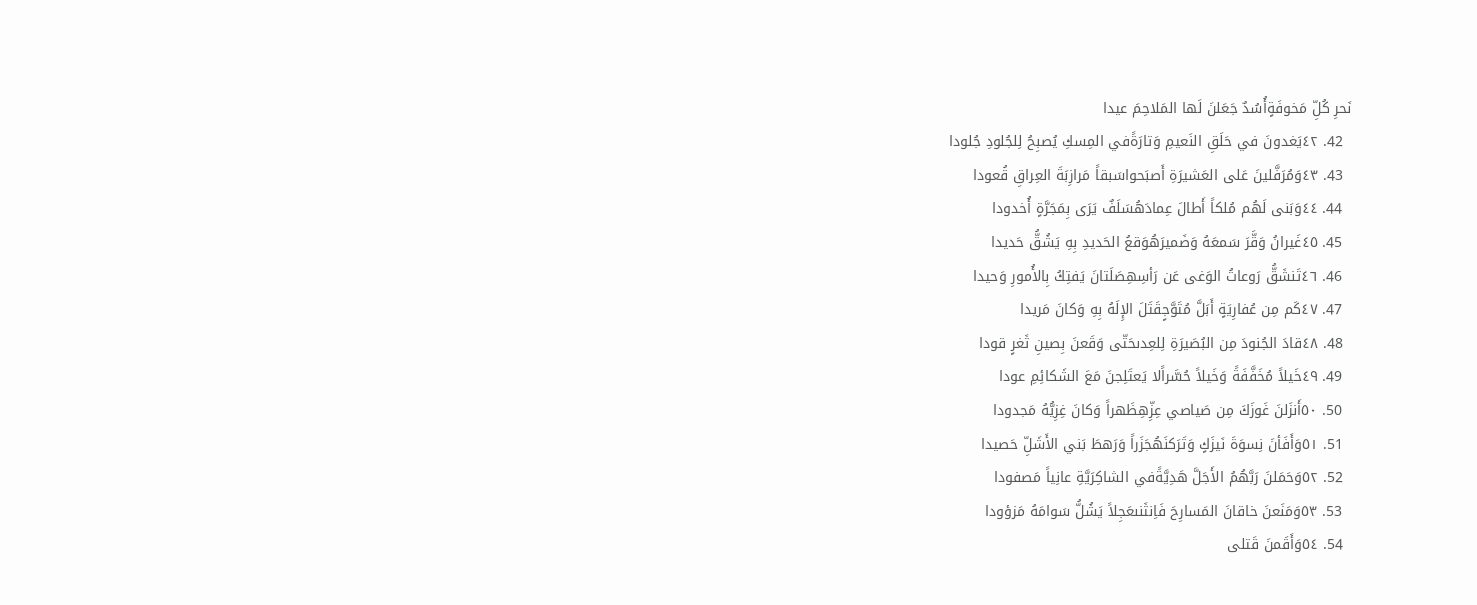نَحرِ كُلِّ مَخوفَةٍأُسُدٌ جَعَلنَ لَها المَلاحِمَ عيدا
  42. ٤٢يَغدونَ في حَلَقِ النَعيمِ وَتارَةًفي المِسكِ يُصبِحُ لِلجُلودِ جُلودا
  43. ٤٣وَمُرَفَّلينَ عَلى العَشيرَةِ أَصبَحواسَبقاً مَرازِبَةَ العِراقِ قُعودا
  44. ٤٤وَبَنى لَهُم مُلكاً أَطالَ عِمادَهُسَلَفٌ يَرَى بِمَجَرَّةٍ أُخدودا
  45. ٤٥غَيرانُ وَقَّرَ سَمعَهُ وَضَميرَهُوَقعُ الحَديدِ بِهِ يَشُقُّ حَديدا
  46. ٤٦تَنشَقُّ رَوعاتُ الوَغى عَن رَأسِهِصَلَتانَ يَفتِكُ بِالأُمورِ وَحيدا
  47. ٤٧كَم مِن عُفارِيَةٍ أَبَلَّ مُتَوَّجٍقَتَلَ الإِلَهُ بِهِ وَكانَ مَريدا
  48. ٤٨قادَ الجُنودَ مِن البُصَيرَةِ لِلعِدىحَتّى وَقَعنَ بِصينِ ثَغرٍ قودا
  49. ٤٩خَيلاً مُخَفَّفَةً وَخَيلاً حُسَّراًلا يَعتَلِجنَ مَعَ الشَكائِمِ عودا
  50. ٥٠أَنزَلنَ غَوزَكَ مِن صَياصي عِزِّهِظَهراً وَكانَ غِزِيُّهُ مَجدودا
  51. ٥١وَأَفَأنَ نِسوَةَ نَيزَكٍ وَتَرَكنَهُجَزَراً وَرَهطَ بَني الأَشَلِّ حَصيدا
  52. ٥٢وَحَمَلنَ رَبَّهُمُ الأَجَلَّ هَدِيَّةًفي الشاكِرَيَّةِ عانِياً مَصفودا
  53. ٥٣وَمَنَعنَ خاقانَ المَسارِحَ فَاِنثَنىعَجِلاً يَشُلُّ سَوامَهُ مَزؤودا
  54. ٥٤وَأَقَمنَ قَتلى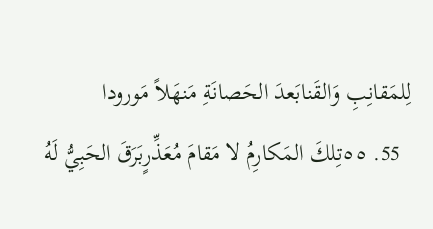لِلمَقانِبِ وَالقَنابَعدَ الحَصانَةِ مَنهَلاً مَورودا
  55. ٥٥تِلكَ المَكارِمُ لا مَقامَ مُعَذِّرٍبَرَقَ الحَبِيُّ لَهُ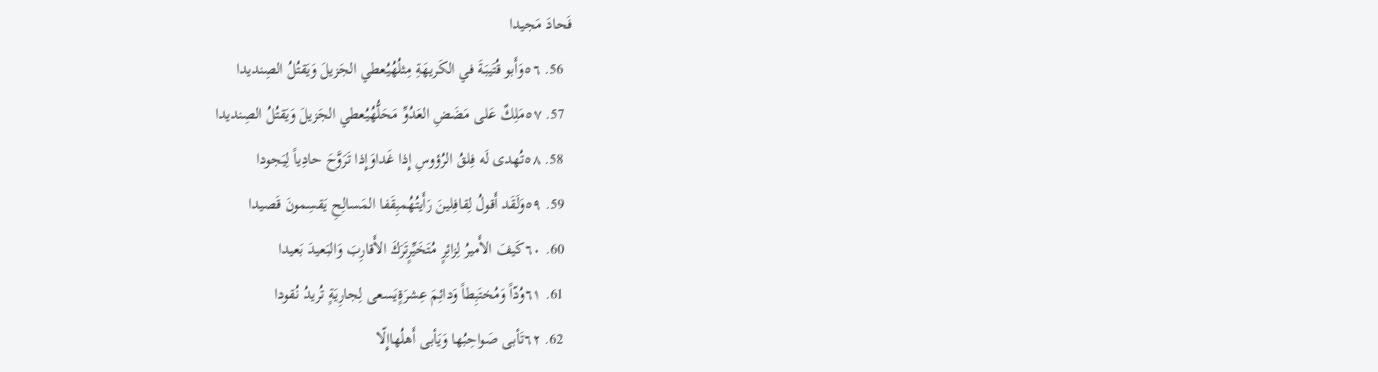فَحادَ مَجيدا
  56. ٥٦وَأَبو قُتَيبَةَ في الكَريهَةِ مِثلُهُيُعطي الجَزيلَ وَيَقتُلُ الصِنديدا
  57. ٥٧مَلِكٌ عَلى مَضَضِ العَدُوِّ مَحَلُّهُيُعطي الجَزيلَ وَيَقتُلُ الصِنديدا
  58. ٥٨تُهدى لَه فِلقُ الرُؤوسِ إِذا غَداوَإِذا تَرَوَّحَ حادِياً لِيَجودا
  59. ٥٩وَلَقَد أَقولُ لِقافِلينَ رَأَيتُهُمبِقَفا المَسالِحِ يَقسِمونَ قَصيدا
  60. ٦٠كَيفَ الأَميرُ لِزائِرٍ مُتَخَيِّرٍتَرَكَ الأَقارِبَ وَالبَعيدَ بَعيدا
  61. ٦١وُدّاً وَمُختَبِطاً وَدائِمَ عِشرَةٍيَسعى لِجارِيَةٍ تُريدُ نُقودا
  62. ٦٢تَأبى صَواحِبُها وَيَأبى أَهلُهاإِلّا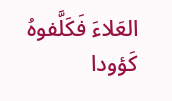العَلاءَ فَكَلَّفوهُ كَؤودا